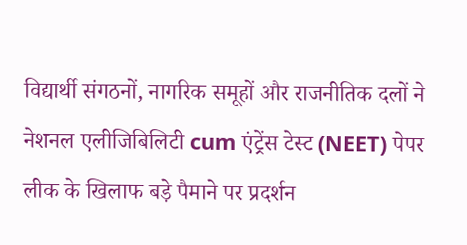विद्यार्थी संगठनों, नागरिक समूहों और राजनीतिक दलों ने नेशनल एलीजिबिलिटी cum एंट्रेंस टेस्ट (NEET) पेपर लीक के खिलाफ बड़े पैमाने पर प्रदर्शन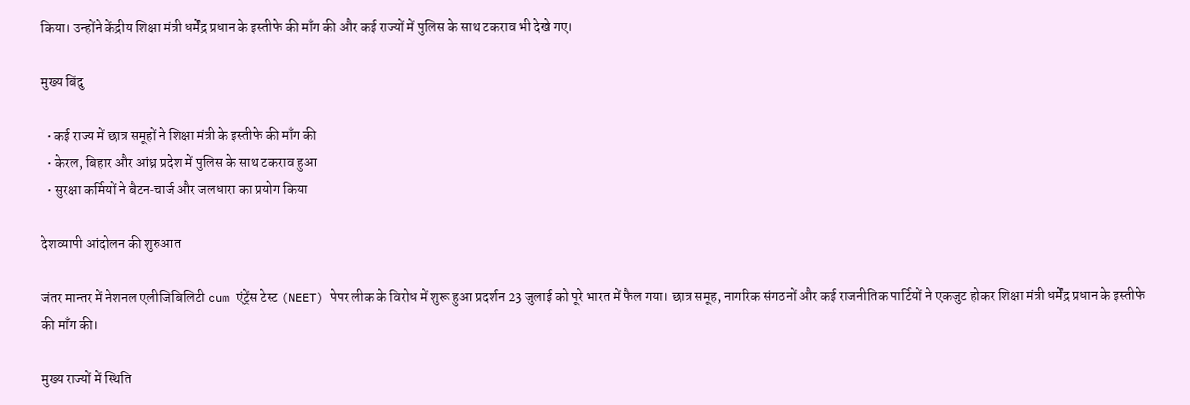किया। उन्होंने केंद्रीय शिक्षा मंत्री धर्मेंद्र प्रधान के इस्तीफे की माँग की और कई राज्यों में पुलिस के साथ टकराव भी देखे गए।

मुख्य बिंदु

  • कई राज्य में छात्र समूहों ने शिक्षा मंत्री के इस्तीफे की माँग की
  • केरल, बिहार और आंध्र प्रदेश में पुलिस के साथ टकराव हुआ
  • सुरक्षा कर्मियों ने बैटन‑चार्ज और जलधारा का प्रयोग किया

देशव्यापी आंदोलन की शुरुआत

जंतर मान्तर में नेशनल एलीजिबिलिटी cum एंट्रेंस टेस्ट (NEET) पेपर लीक के विरोध में शुरू हुआ प्रदर्शन 23 जुलाई को पूरे भारत में फैल गया। छात्र समूह, नागरिक संगठनों और कई राजनीतिक पार्टियों ने एकजुट होकर शिक्षा मंत्री धर्मेंद्र प्रधान के इस्तीफे की माँग की।

मुख्य राज्यों में स्थिति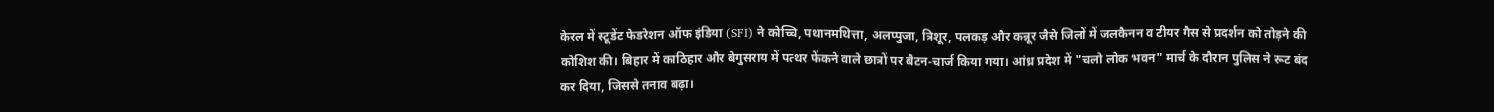केरल में स्टूडेंट फेडरेशन ऑफ इंडिया (SFI) ने कोच्चि, पथानमथित्ता, अलप्पुजा, त्रिशूर, पलकड़ और कन्नूर जैसे जिलों में जलकैनन व टीयर गैस से प्रदर्शन को तोड़ने की कोशिश की। बिहार में काठिहार और बेगुसराय में पत्थर फेंकने वाले छात्रों पर बैटन‑चार्ज किया गया। आंध्र प्रदेश में "चलो लोक भवन" मार्च के दौरान पुलिस ने रूट बंद कर दिया, जिससे तनाव बढ़ा।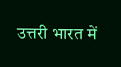उत्तरी भारत में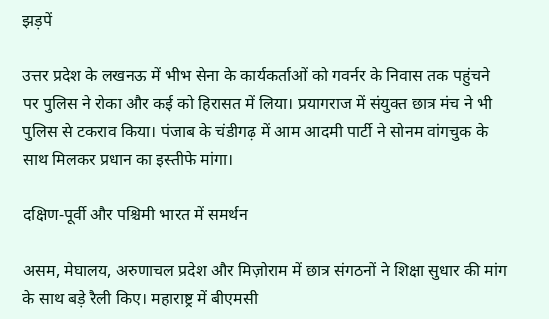झड़पें

उत्तर प्रदेश के लखनऊ में भीभ सेना के कार्यकर्ताओं को गवर्नर के निवास तक पहुंचने पर पुलिस ने रोका और कई को हिरासत में लिया। प्रयागराज में संयुक्त छात्र मंच ने भी पुलिस से टकराव किया। पंजाब के चंडीगढ़ में आम आदमी पार्टी ने सोनम वांगचुक के साथ मिलकर प्रधान का इस्तीफे मांगा।

दक्षिण‑पूर्वी और पश्चिमी भारत में समर्थन

असम, मेघालय, अरुणाचल प्रदेश और मिज़ोराम में छात्र संगठनों ने शिक्षा सुधार की मांग के साथ बड़े रैली किए। महाराष्ट्र में बीएमसी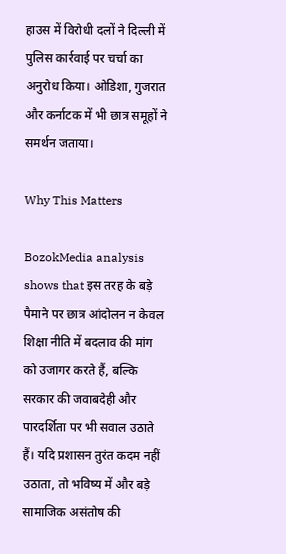हाउस में विरोधी दलों ने दिल्ली में पुलिस कार्रवाई पर चर्चा का अनुरोध किया। ओडिशा, गुजरात और कर्नाटक में भी छात्र समूहों ने समर्थन जताया।

Why This Matters

BozokMedia analysis shows that इस तरह के बड़े पैमाने पर छात्र आंदोलन न केवल शिक्षा नीति में बदलाव की मांग को उजागर करते हैं, बल्कि सरकार की जवाबदेही और पारदर्शिता पर भी सवाल उठाते हैं। यदि प्रशासन तुरंत कदम नहीं उठाता, तो भविष्य में और बड़े सामाजिक असंतोष की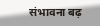संभावना बढ़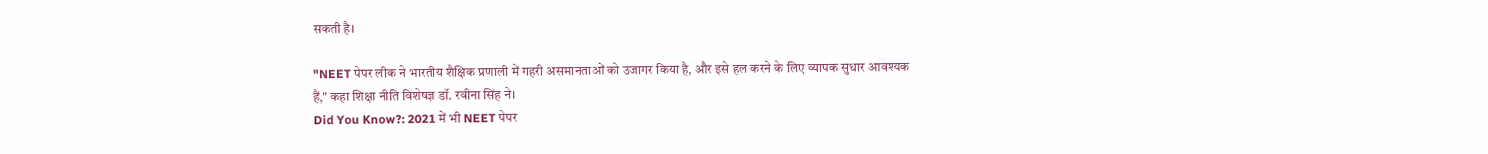सकती है।

"NEET पेपर लीक ने भारतीय शैक्षिक प्रणाली में गहरी असमानताओं को उजागर किया है, और इसे हल करने के लिए व्यापक सुधार आवश्यक हैं," कहा शिक्षा नीति विशेषज्ञ डॉ. रवीना सिंह ने।
Did You Know?: 2021 में भी NEET पेपर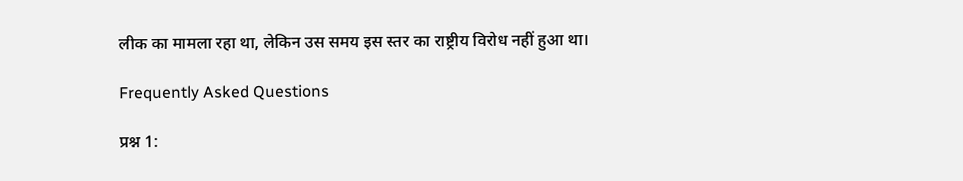लीक का मामला रहा था, लेकिन उस समय इस स्तर का राष्ट्रीय विरोध नहीं हुआ था।

Frequently Asked Questions

प्रश्न 1: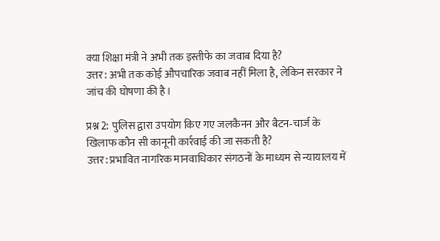क्या शिक्षा मंत्री ने अभी तक इस्तीफे का जवाब दिया है?
उत्तर: अभी तक कोई औपचारिक जवाब नहीं मिला है, लेकिन सरकार ने जांच की घोषणा की है।

प्रश्न 2: पुलिस द्वारा उपयोग किए गए जलकैनन और बैटन‑चार्ज के खिलाफ कौन सी कानूनी कार्रवाई की जा सकती है?
उत्तर: प्रभावित नागरिक मानवाधिकार संगठनों के माध्यम से न्यायालय में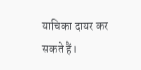याचिका दायर कर सकते हैं।